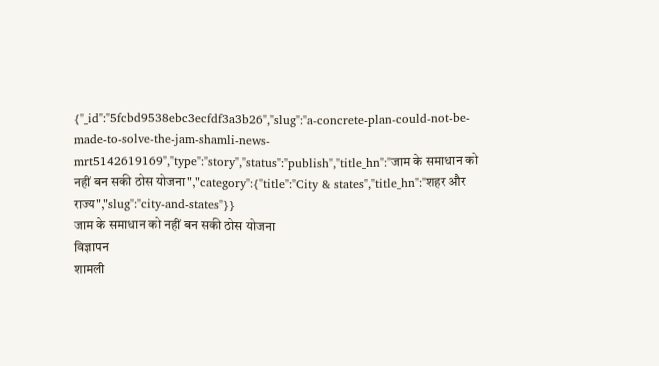{"_id":"5fcbd9538ebc3ecfdf3a3b26","slug":"a-concrete-plan-could-not-be-made-to-solve-the-jam-shamli-news-mrt5142619169","type":"story","status":"publish","title_hn":"जाम के समाधान को नहीं बन सकी ठोस योजना","category":{"title":"City & states","title_hn":"शहर और राज्य","slug":"city-and-states"}}
जाम के समाधान को नहीं बन सकी ठोस योजना
विज्ञापन
शामली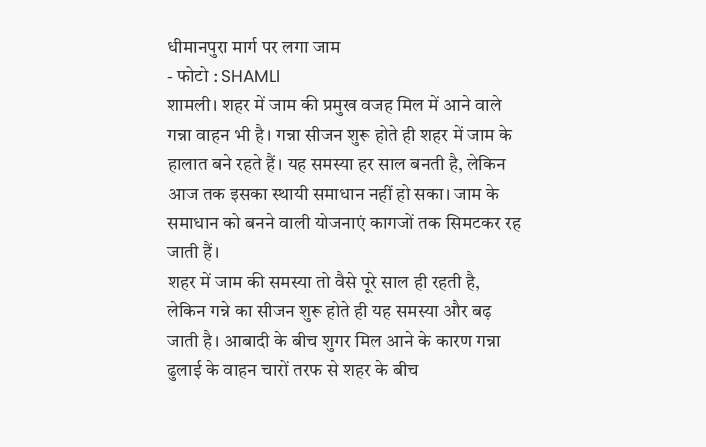धीमानपुरा मार्ग पर लगा जाम
- फोटो : SHAMLI
शामली। शहर में जाम की प्रमुख वजह मिल में आने वाले गन्ना वाहन भी है। गन्ना सीजन शुरू होते ही शहर में जाम के हालात बने रहते हैं। यह समस्या हर साल बनती है, लेकिन आज तक इसका स्थायी समाधान नहीं हो सका। जाम के समाधान को बनने वाली योजनाएं कागजों तक सिमटकर रह जाती हैं।
शहर में जाम की समस्या तो वैसे पूरे साल ही रहती है, लेकिन गन्ने का सीजन शुरू होते ही यह समस्या और बढ़ जाती है। आबादी के बीच शुगर मिल आने के कारण गन्ना ढुलाई के वाहन चारों तरफ से शहर के बीच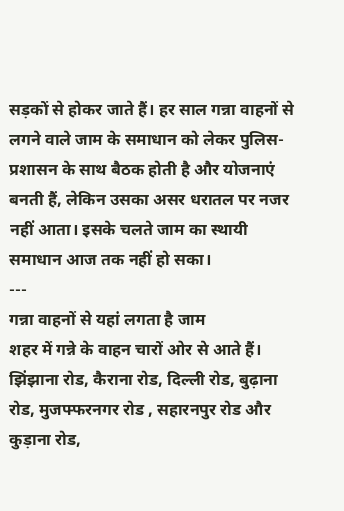सड़कों से होकर जाते हैं। हर साल गन्ना वाहनों से लगने वाले जाम के समाधान को लेकर पुलिस-प्रशासन के साथ बैठक होती है और योजनाएं बनती हैं, लेकिन उसका असर धरातल पर नजर नहीं आता। इसके चलते जाम का स्थायी समाधान आज तक नहीं हो सका।
---
गन्ना वाहनों से यहां लगता है जाम
शहर में गन्ने के वाहन चारों ओर से आते हैं। झिंझाना रोड, कैराना रोड, दिल्ली रोड, बुढ़ाना रोड, मुजफ्फरनगर रोड , सहारनपुर रोड और कुड़ाना रोड,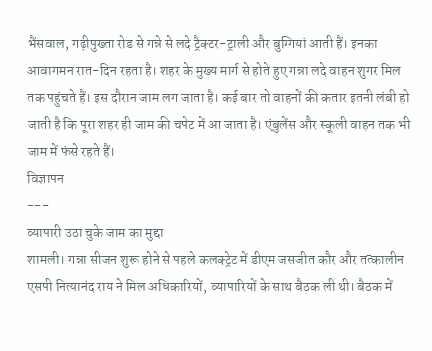भैंसवाल, गढ़ीपुख्ता रोड से गन्ने से लदे ट्रैक्टर-ट्राली और बुग्गियां आती हैं। इनका आवागमन रात-दिन रहता है। शहर के मुख्य मार्ग से होते हुए गन्ना लदे वाहन शुगर मिल तक पहुंचते हैं। इस दौरान जाम लग जाता है। कई बार तो वाहनों की कतार इतनी लंबी हो जाती है कि पूरा शहर ही जाम की चपेट में आ जाता है। एंबुलेंस और स्कूली वाहन तक भी जाम में फंसे रहते हैं।
विज्ञापन
---
व्यापारी उठा चुके जाम का मुद्दा
शामली। गन्ना सीजन शुरू होने से पहले कलक्ट्रेट में डीएम जसजीत कौर और तत्कालीन एसपी नित्यानंद राय ने मिल अधिकारियों, व्यापारियों के साथ बैठक ली थी। बैठक में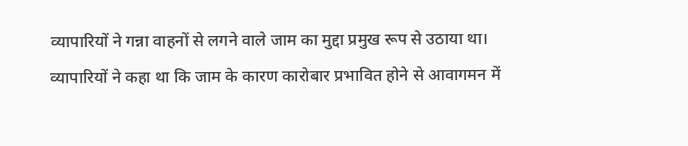व्यापारियों ने गन्ना वाहनों से लगने वाले जाम का मुद्दा प्रमुख रूप से उठाया था। व्यापारियों ने कहा था कि जाम के कारण कारोबार प्रभावित होने से आवागमन में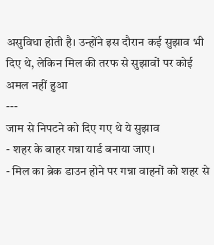असुविधा होती है। उन्होंने इस दौरान कई सुझाव भी दिए थे, लेकिन मिल की तरफ से सुझावों पर कोई अमल नहीं हुआ
---
जाम से निपटने को दिए गए थे ये सुझाव
- शहर के बाहर गन्ना यार्ड बनाया जाए।
- मिल का ब्रेक डाउन होने पर गन्ना वाहनों को शहर से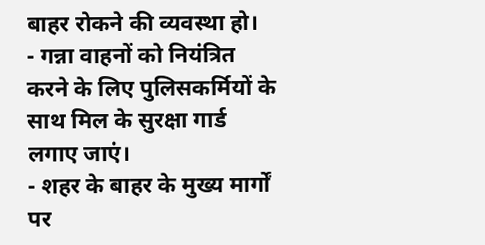बाहर रोकने की व्यवस्था हो।
- गन्ना वाहनों को नियंत्रित करने के लिए पुलिसकर्मियों के साथ मिल के सुरक्षा गार्ड लगाए जाएं।
- शहर के बाहर के मुख्य मार्गों पर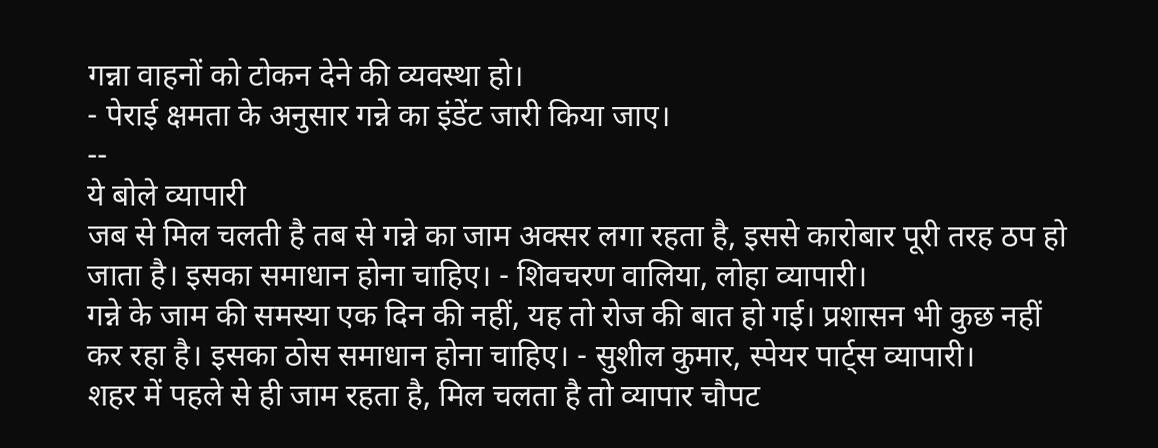गन्ना वाहनों को टोकन देने की व्यवस्था हो।
- पेराई क्षमता के अनुसार गन्ने का इंडेंट जारी किया जाए।
--
ये बोले व्यापारी
जब से मिल चलती है तब से गन्ने का जाम अक्सर लगा रहता है, इससे कारोबार पूरी तरह ठप हो जाता है। इसका समाधान होना चाहिए। - शिवचरण वालिया, लोहा व्यापारी।
गन्ने के जाम की समस्या एक दिन की नहीं, यह तो रोज की बात हो गई। प्रशासन भी कुछ नहीं कर रहा है। इसका ठोस समाधान होना चाहिए। - सुशील कुमार, स्पेयर पार्ट्स व्यापारी।
शहर में पहले से ही जाम रहता है, मिल चलता है तो व्यापार चौपट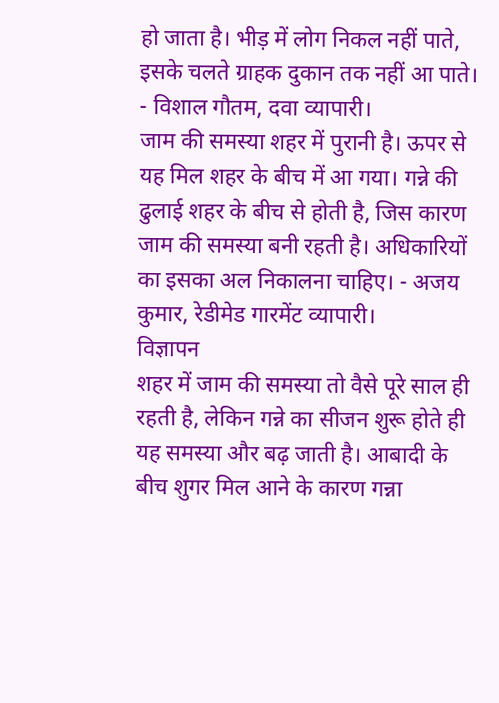हो जाता है। भीड़ में लोग निकल नहीं पाते, इसके चलते ग्राहक दुकान तक नहीं आ पाते। - विशाल गौतम, दवा व्यापारी।
जाम की समस्या शहर में पुरानी है। ऊपर से यह मिल शहर के बीच में आ गया। गन्ने की ढुलाई शहर के बीच से होती है, जिस कारण जाम की समस्या बनी रहती है। अधिकारियों का इसका अल निकालना चाहिए। - अजय कुमार, रेडीमेड गारमेंट व्यापारी।
विज्ञापन
शहर में जाम की समस्या तो वैसे पूरे साल ही रहती है, लेकिन गन्ने का सीजन शुरू होते ही यह समस्या और बढ़ जाती है। आबादी के बीच शुगर मिल आने के कारण गन्ना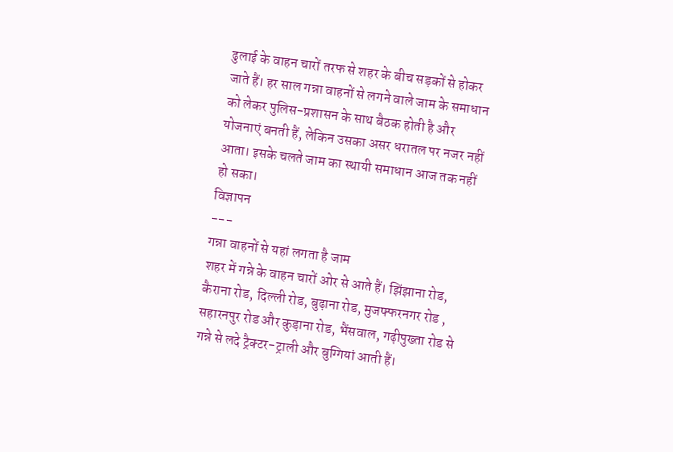ढुलाई के वाहन चारों तरफ से शहर के बीच सड़कों से होकर जाते हैं। हर साल गन्ना वाहनों से लगने वाले जाम के समाधान को लेकर पुलिस-प्रशासन के साथ बैठक होती है और योजनाएं बनती हैं, लेकिन उसका असर धरातल पर नजर नहीं आता। इसके चलते जाम का स्थायी समाधान आज तक नहीं हो सका।
विज्ञापन
---
गन्ना वाहनों से यहां लगता है जाम
शहर में गन्ने के वाहन चारों ओर से आते हैं। झिंझाना रोड, कैराना रोड, दिल्ली रोड, बुढ़ाना रोड, मुजफ्फरनगर रोड , सहारनपुर रोड और कुड़ाना रोड, भैंसवाल, गढ़ीपुख्ता रोड से गन्ने से लदे ट्रैक्टर-ट्राली और बुग्गियां आती हैं।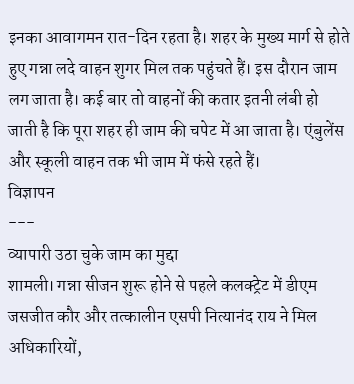इनका आवागमन रात-दिन रहता है। शहर के मुख्य मार्ग से होते हुए गन्ना लदे वाहन शुगर मिल तक पहुंचते हैं। इस दौरान जाम लग जाता है। कई बार तो वाहनों की कतार इतनी लंबी हो जाती है कि पूरा शहर ही जाम की चपेट में आ जाता है। एंबुलेंस और स्कूली वाहन तक भी जाम में फंसे रहते हैं।
विज्ञापन
---
व्यापारी उठा चुके जाम का मुद्दा
शामली। गन्ना सीजन शुरू होने से पहले कलक्ट्रेट में डीएम जसजीत कौर और तत्कालीन एसपी नित्यानंद राय ने मिल अधिकारियों,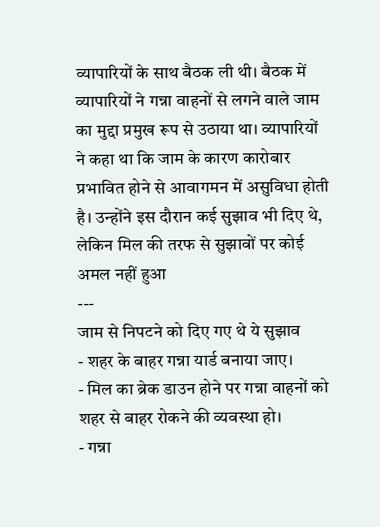व्यापारियों के साथ बैठक ली थी। बैठक में व्यापारियों ने गन्ना वाहनों से लगने वाले जाम का मुद्दा प्रमुख रूप से उठाया था। व्यापारियों ने कहा था कि जाम के कारण कारोबार प्रभावित होने से आवागमन में असुविधा होती है। उन्होंने इस दौरान कई सुझाव भी दिए थे, लेकिन मिल की तरफ से सुझावों पर कोई अमल नहीं हुआ
---
जाम से निपटने को दिए गए थे ये सुझाव
- शहर के बाहर गन्ना यार्ड बनाया जाए।
- मिल का ब्रेक डाउन होने पर गन्ना वाहनों को शहर से बाहर रोकने की व्यवस्था हो।
- गन्ना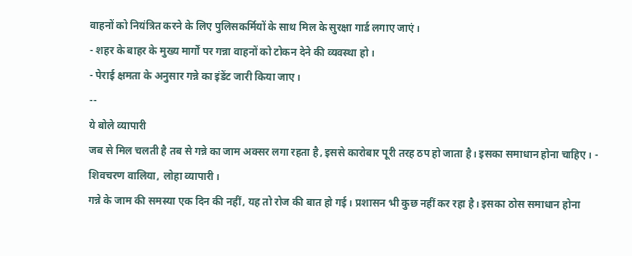वाहनों को नियंत्रित करने के लिए पुलिसकर्मियों के साथ मिल के सुरक्षा गार्ड लगाए जाएं।
- शहर के बाहर के मुख्य मार्गों पर गन्ना वाहनों को टोकन देने की व्यवस्था हो।
- पेराई क्षमता के अनुसार गन्ने का इंडेंट जारी किया जाए।
--
ये बोले व्यापारी
जब से मिल चलती है तब से गन्ने का जाम अक्सर लगा रहता है, इससे कारोबार पूरी तरह ठप हो जाता है। इसका समाधान होना चाहिए। - शिवचरण वालिया, लोहा व्यापारी।
गन्ने के जाम की समस्या एक दिन की नहीं, यह तो रोज की बात हो गई। प्रशासन भी कुछ नहीं कर रहा है। इसका ठोस समाधान होना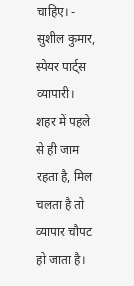चाहिए। - सुशील कुमार, स्पेयर पार्ट्स व्यापारी।
शहर में पहले से ही जाम रहता है, मिल चलता है तो व्यापार चौपट हो जाता है।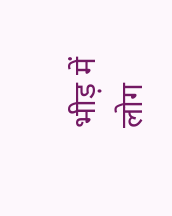भीड़ में लोग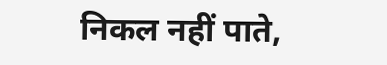निकल नहीं पाते,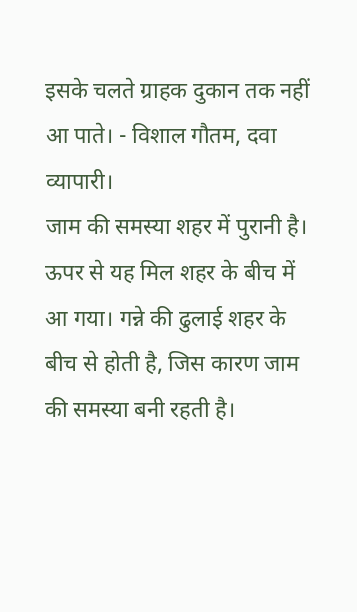इसके चलते ग्राहक दुकान तक नहीं आ पाते। - विशाल गौतम, दवा व्यापारी।
जाम की समस्या शहर में पुरानी है। ऊपर से यह मिल शहर के बीच में आ गया। गन्ने की ढुलाई शहर के बीच से होती है, जिस कारण जाम की समस्या बनी रहती है।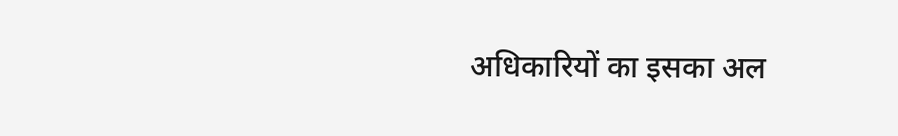अधिकारियों का इसका अल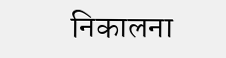निकालना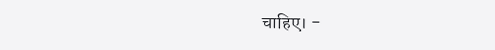चाहिए। -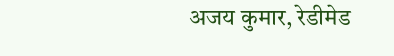अजय कुमार, रेडीमेड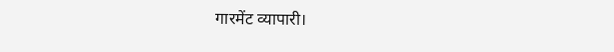गारमेंट व्यापारी।